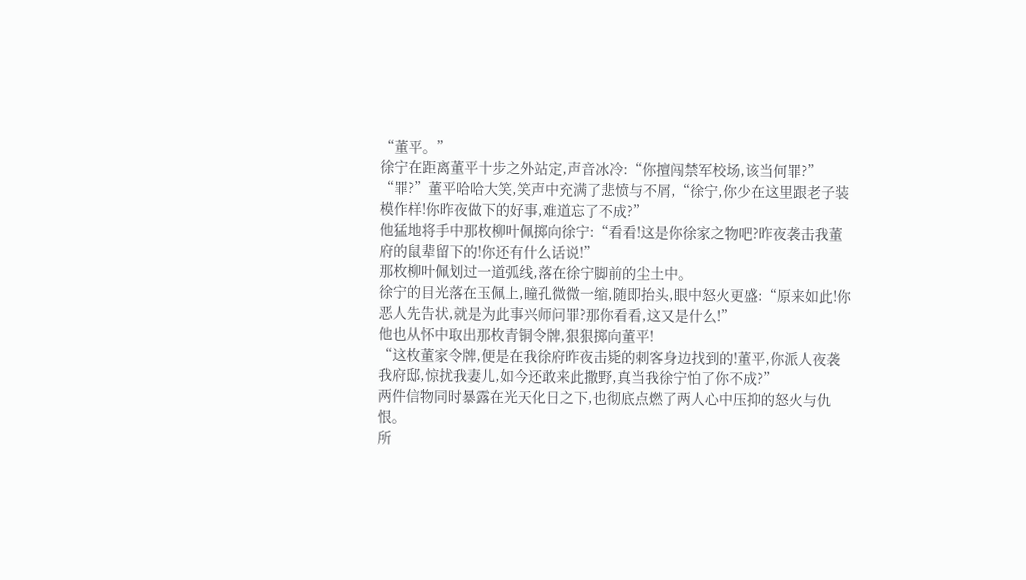“董平。”
徐宁在距离董平十步之外站定,声音冰冷:“你擅闯禁军校场,该当何罪?”
“罪?”董平哈哈大笑,笑声中充满了悲愤与不屑,“徐宁,你少在这里跟老子装模作样!你昨夜做下的好事,难道忘了不成?”
他猛地将手中那枚柳叶佩掷向徐宁:“看看!这是你徐家之物吧?昨夜袭击我董府的鼠辈留下的!你还有什么话说!”
那枚柳叶佩划过一道弧线,落在徐宁脚前的尘土中。
徐宁的目光落在玉佩上,瞳孔微微一缩,随即抬头,眼中怒火更盛:“原来如此!你恶人先告状,就是为此事兴师问罪?那你看看,这又是什么!”
他也从怀中取出那枚青铜令牌,狠狠掷向董平!
“这枚董家令牌,便是在我徐府昨夜击毙的刺客身边找到的!董平,你派人夜袭我府邸,惊扰我妻儿,如今还敢来此撒野,真当我徐宁怕了你不成?”
两件信物同时暴露在光天化日之下,也彻底点燃了两人心中压抑的怒火与仇恨。
所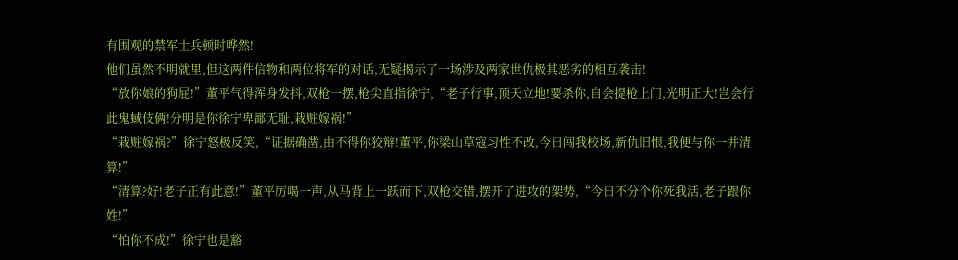有围观的禁军士兵顿时哗然!
他们虽然不明就里,但这两件信物和两位将军的对话,无疑揭示了一场涉及两家世仇极其恶劣的相互袭击!
“放你娘的狗屁!”董平气得浑身发抖,双枪一摆,枪尖直指徐宁,“老子行事,顶天立地!要杀你,自会提枪上门,光明正大!岂会行此鬼蜮伎俩!分明是你徐宁卑鄙无耻,栽赃嫁祸!”
“栽赃嫁祸?”徐宁怒极反笑,“证据确凿,由不得你狡辩!董平,你梁山草寇习性不改,今日闯我校场,新仇旧恨,我便与你一并清算!”
“清算?好!老子正有此意!”董平厉喝一声,从马背上一跃而下,双枪交错,摆开了进攻的架势,“今日不分个你死我活,老子跟你姓!”
“怕你不成!”徐宁也是豁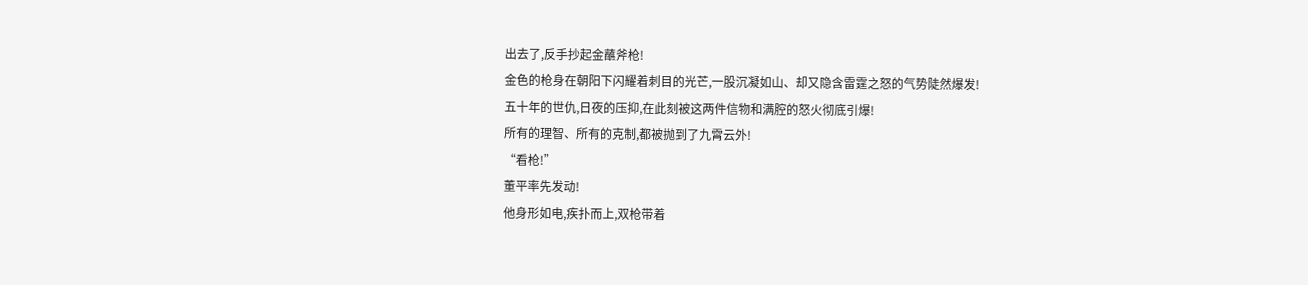出去了,反手抄起金蘸斧枪!
金色的枪身在朝阳下闪耀着刺目的光芒,一股沉凝如山、却又隐含雷霆之怒的气势陡然爆发!
五十年的世仇,日夜的压抑,在此刻被这两件信物和满腔的怒火彻底引爆!
所有的理智、所有的克制,都被抛到了九霄云外!
“看枪!”
董平率先发动!
他身形如电,疾扑而上,双枪带着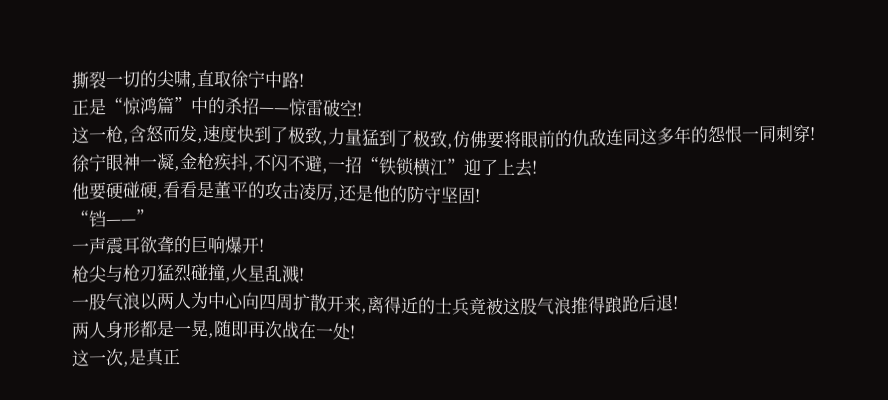撕裂一切的尖啸,直取徐宁中路!
正是“惊鸿篇”中的杀招——惊雷破空!
这一枪,含怒而发,速度快到了极致,力量猛到了极致,仿佛要将眼前的仇敌连同这多年的怨恨一同刺穿!
徐宁眼神一凝,金枪疾抖,不闪不避,一招“铁锁横江”迎了上去!
他要硬碰硬,看看是董平的攻击凌厉,还是他的防守坚固!
“铛——”
一声震耳欲聋的巨响爆开!
枪尖与枪刃猛烈碰撞,火星乱溅!
一股气浪以两人为中心向四周扩散开来,离得近的士兵竟被这股气浪推得踉跄后退!
两人身形都是一晃,随即再次战在一处!
这一次,是真正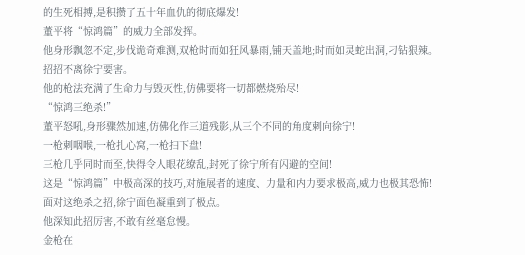的生死相搏,是积攒了五十年血仇的彻底爆发!
董平将“惊鸿篇”的威力全部发挥。
他身形飘忽不定,步伐诡奇难测,双枪时而如狂风暴雨,铺天盖地;时而如灵蛇出洞,刁钻狠辣。
招招不离徐宁要害。
他的枪法充满了生命力与毁灭性,仿佛要将一切都燃烧殆尽!
“惊鸿三绝杀!”
董平怒吼,身形骤然加速,仿佛化作三道残影,从三个不同的角度刺向徐宁!
一枪刺咽喉,一枪扎心窝,一枪扫下盘!
三枪几乎同时而至,快得令人眼花缭乱,封死了徐宁所有闪避的空间!
这是“惊鸿篇”中极高深的技巧,对施展者的速度、力量和内力要求极高,威力也极其恐怖!
面对这绝杀之招,徐宁面色凝重到了极点。
他深知此招厉害,不敢有丝毫怠慢。
金枪在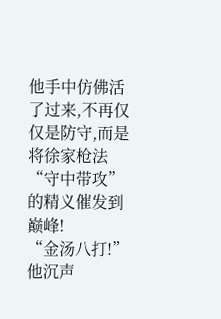他手中仿佛活了过来,不再仅仅是防守,而是将徐家枪法“守中带攻”的精义催发到巅峰!
“金汤八打!”
他沉声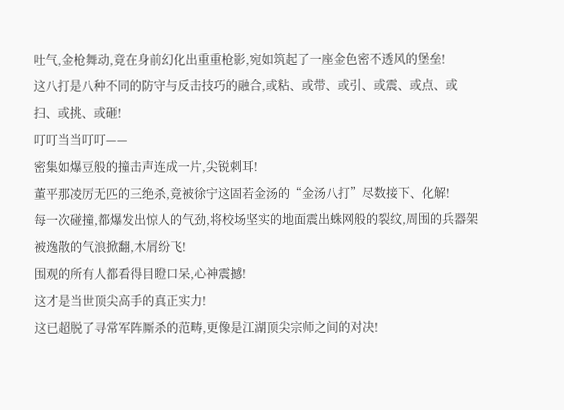吐气,金枪舞动,竟在身前幻化出重重枪影,宛如筑起了一座金色密不透风的堡垒!
这八打是八种不同的防守与反击技巧的融合,或粘、或带、或引、或震、或点、或扫、或挑、或砸!
叮叮当当叮叮——
密集如爆豆般的撞击声连成一片,尖锐刺耳!
董平那凌厉无匹的三绝杀,竟被徐宁这固若金汤的“金汤八打”尽数接下、化解!
每一次碰撞,都爆发出惊人的气劲,将校场坚实的地面震出蛛网般的裂纹,周围的兵器架被逸散的气浪掀翻,木屑纷飞!
围观的所有人都看得目瞪口呆,心神震撼!
这才是当世顶尖高手的真正实力!
这已超脱了寻常军阵厮杀的范畴,更像是江湖顶尖宗师之间的对决!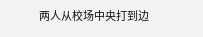两人从校场中央打到边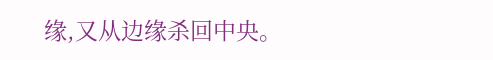缘,又从边缘杀回中央。